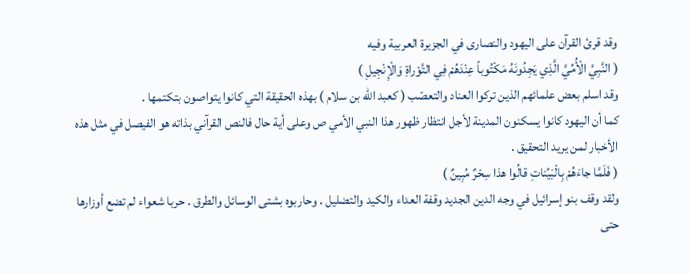وقد قرئ القرآن على اليهود والنصارى في الجزيرة العربية وفيه
( النَّبِيَّ الْأُمِّيَّ الَّذِي يَجِدُونَهُ مَكْتُوباً عِنْدَهُمْ فِي التَّوْراةِ وَالْإِنْجِيلِ )
وقد اسلم بعض علمائهم الذين تركوا العناد والتعصّب ( كعبد اللّه بن سلام ) بهذه الحقيقة التي كانوا يتواصون بتكتمها .
كما أن اليهود كانوا يسكنون المدينة لأجل انتظار ظهور هذا النبي الأمي ص وعلى أية حال فالنص القرآني بذاته هو الفيصل في مثل هذه الأخبار لمن يريد التحقيق .
( فَلَمَّا جاءَهُمْ بِالْبَيِّناتِ قالُوا هذا سِحْرٌ مُبِينٌ )
ولقد وقف بنو إسرائيل في وجه الدين الجديد وقفة العداء والكيد والتضليل . وحاربوه بشتى الوسائل والطرق . حربا شعواء لم تضع أوزارها حتى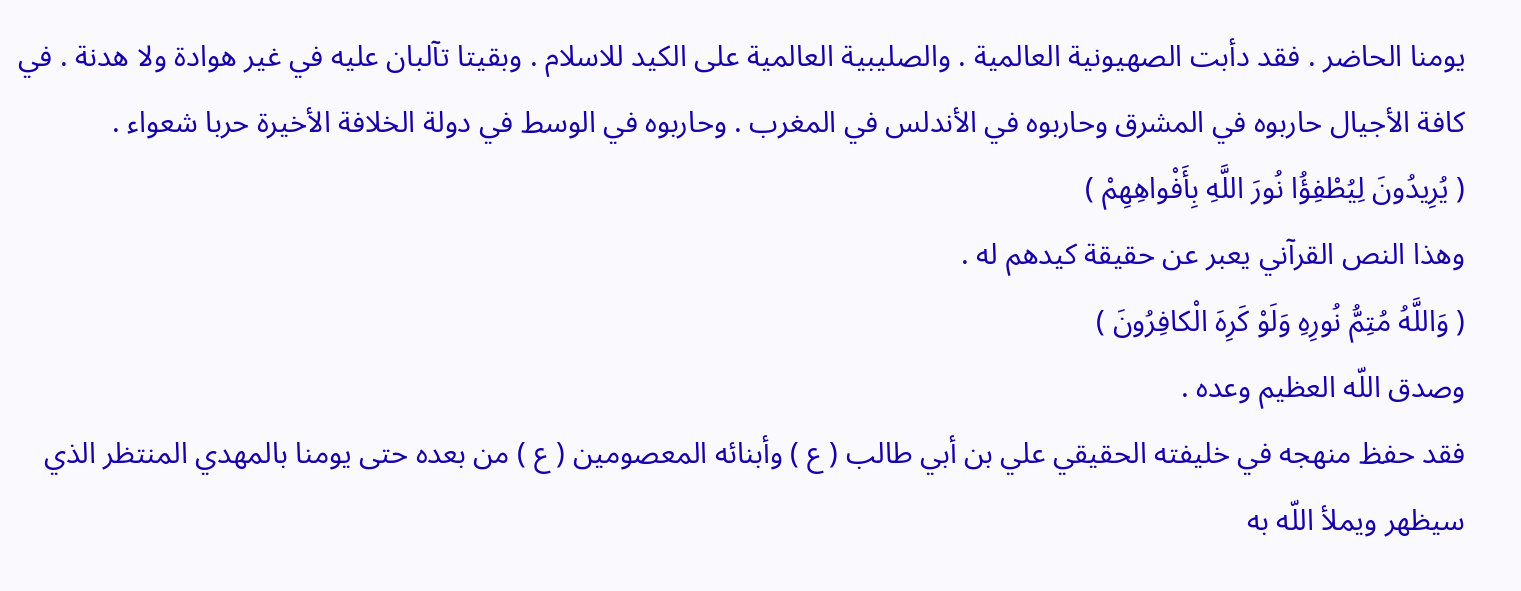يومنا الحاضر . فقد دأبت الصهيونية العالمية . والصليبية العالمية على الكيد للاسلام . وبقيتا تآلبان عليه في غير هوادة ولا هدنة . في كافة الأجيال حاربوه في المشرق وحاربوه في الأندلس في المغرب . وحاربوه في الوسط في دولة الخلافة الأخيرة حربا شعواء .
( يُرِيدُونَ لِيُطْفِؤُا نُورَ اللَّهِ بِأَفْواهِهِمْ )
وهذا النص القرآني يعبر عن حقيقة كيدهم له .
( وَاللَّهُ مُتِمُّ نُورِهِ وَلَوْ كَرِهَ الْكافِرُونَ )
وصدق اللّه العظيم وعده .
فقد حفظ منهجه في خليفته الحقيقي علي بن أبي طالب ( ع ) وأبنائه المعصومين ( ع ) من بعده حتى يومنا بالمهدي المنتظر الذي سيظهر ويملأ اللّه به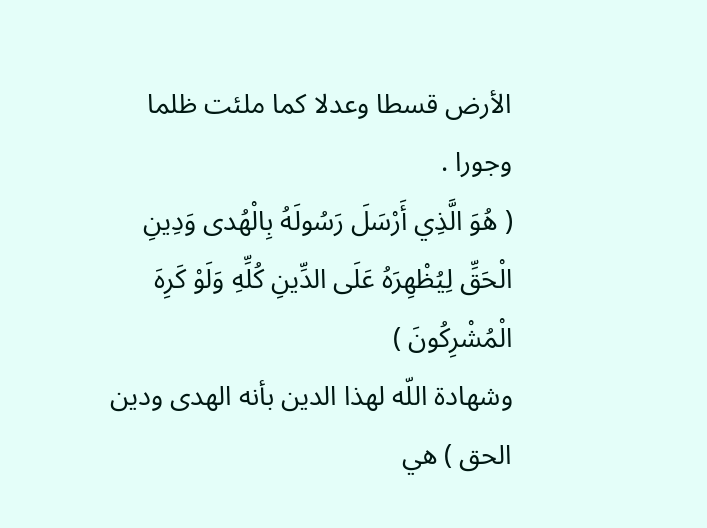الأرض قسطا وعدلا كما ملئت ظلما وجورا .
( هُوَ الَّذِي أَرْسَلَ رَسُولَهُ بِالْهُدى وَدِينِ الْحَقِّ لِيُظْهِرَهُ عَلَى الدِّينِ كُلِّهِ وَلَوْ كَرِهَ الْمُشْرِكُونَ )
وشهادة اللّه لهذا الدين بأنه الهدى ودين الحق ) هي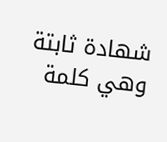شهادة ثابتة وهي كلمة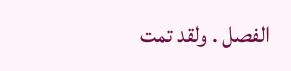الفصل . ولقد تمت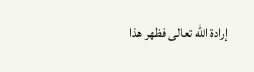إرادة اللّه تعالى فظهر هذا